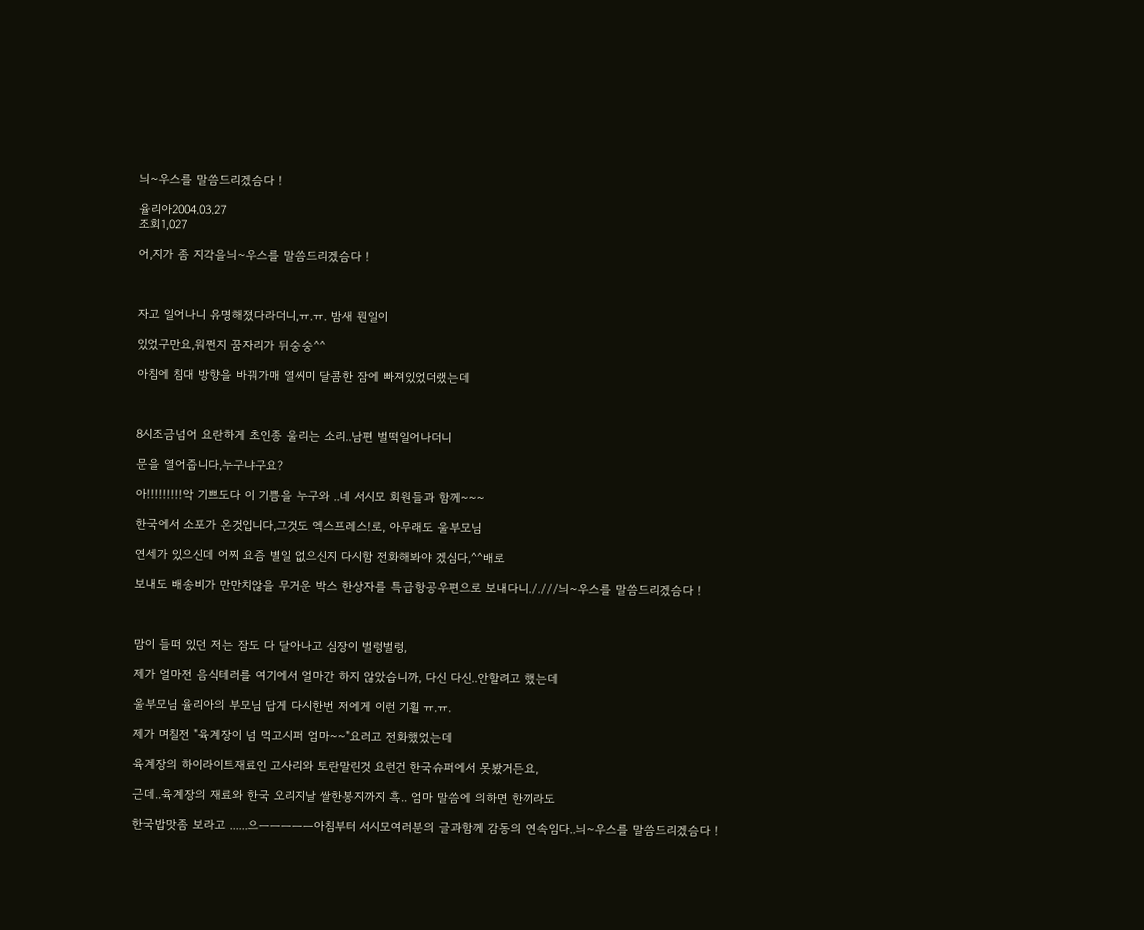늬~우스를 말씀드리겠슴다 !

율리아2004.03.27
조회1,027

어,지가 좀 지각을늬~우스를 말씀드리겠슴다 !



자고 일어나니 유명해졌다라더니,ㅠ.ㅠ. 밤새 뭔일이

있었구만요,워쩐지 꿈자리가 뒤숭숭^^

아침에 침대 방향을 바꿔가매 열씨미 달콤한 잠에 빠져있었더랬는데



8시조금넘어 요란하게 초인종 울리는 소리..남편 벌떡일어나더니

문을 열어줍니다,누구냐구요?

아!!!!!!!!!악 기쁘도다 이 기쁨을 누구와 ..네 서시모 회원들과 함께~~~

한국에서 소포가 온것입니다,그것도 엑스프레스!로, 아무래도 울부모님

연세가 있으신데 어찌 요즘 별일 없으신지 다시함 전화해봐야 겠심다,^^배로

보내도 배송비가 만만치않을 무거운 박스 한상자를 특급항공우편으로 보내다니././//늬~우스를 말씀드리겠슴다 !



맘이 들떠 있던 저는 잠도 다 달아나고 심장이 벌렁벌렁,

제가 얼마전 음식테러를 여기에서 얼마간 하지 않았습니까, 다신 다신..안할려고 했는데

울부모님 율리아의 부모님 답게 다시한번 저에게 이런 기횔 ㅠ.ㅠ.

제가 며칠전 "육계장이 넘 먹고시퍼 엄마~~"요러고 전화했었는데

육계장의 하이라이트재료인 고사리와 토란말린것 요런건 한국슈퍼에서 못봤거든요,

근데..육계장의 재료와 한국 오리지날 쌀한봉지까지 흑.. 엄마 말씀에 의하면 한끼라도

한국밥맛좀 보라고 ......으ㅡㅡㅡㅡㅡ아침부터 서시모여러분의 글과함께 감동의 연속임다..늬~우스를 말씀드리겠슴다 !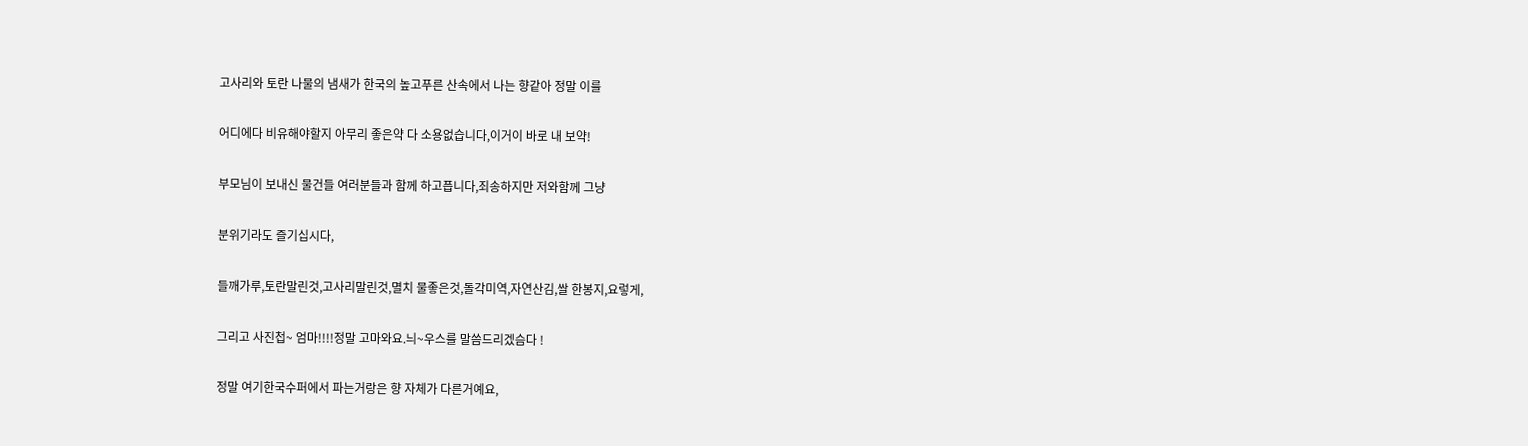고사리와 토란 나물의 냄새가 한국의 높고푸른 산속에서 나는 향같아 정말 이를

어디에다 비유해야할지 아무리 좋은약 다 소용없습니다,이거이 바로 내 보약!

부모님이 보내신 물건들 여러분들과 함께 하고픕니다,죄송하지만 저와함께 그냥

분위기라도 즐기십시다,

들깨가루,토란말린것,고사리말린것,멸치 물좋은것,돌각미역,자연산김,쌀 한봉지,요렇게,

그리고 사진첩~ 엄마!!!!정말 고마와요.늬~우스를 말씀드리겠슴다 !

정말 여기한국수퍼에서 파는거랑은 향 자체가 다른거예요,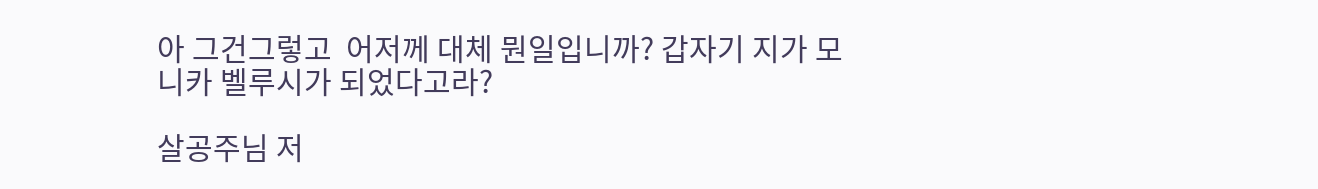아 그건그렇고  어저께 대체 뭔일입니까? 갑자기 지가 모니카 벨루시가 되었다고라?

살공주님 저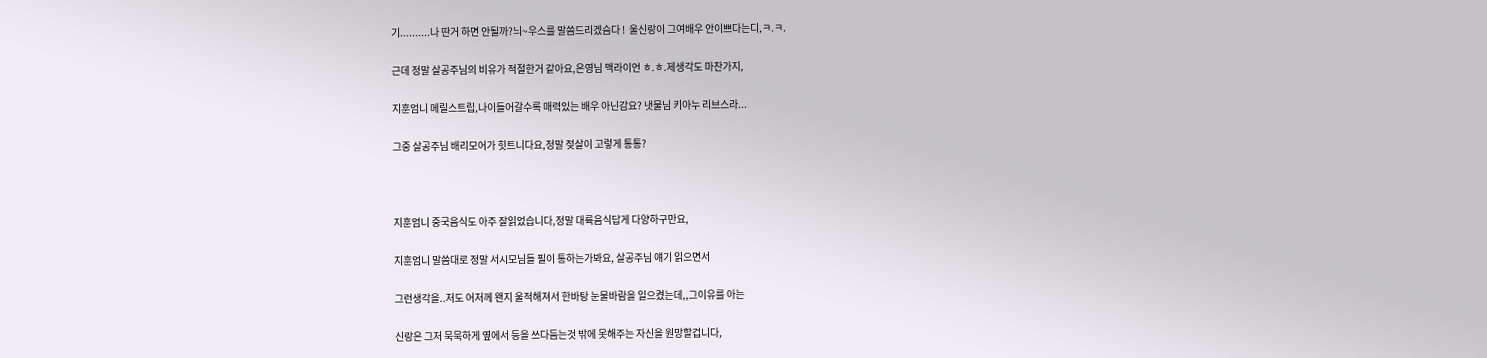기..........나 딴거 하면 안될까?늬~우스를 말씀드리겠슴다 !  울신랑이 그여배우 안이쁘다는디,ㅋ.ㅋ.

근데 정말 살공주님의 비유가 적절한거 같아요,은영님 맥라이언 ㅎ.ㅎ.제생각도 마찬가지,

지훈엄니 메릴스트립,나이들어갈수록 매력있는 배우 아닌감요? 냇물님 키아누 리브스라...

그중 살공주님 배리모어가 힛트니다요,정말 젖살이 고렇게 통통?



지훈엄니 중국음식도 아주 잘읽었습니다,정말 대륙음식답게 다양하구만요,

지훈엄니 말씀대로 정말 서시모님들 필이 통하는가봐요, 살공주님 얘기 읽으면서

그런생각을..저도 어저께 왠지 울적해져서 한바탕 눈물바람을 일으켰는데,,그이유를 아는

신랑은 그저 묵묵하게 옆에서 등을 쓰다듬는것 밖에 못해주는 자신을 원망할겁니다,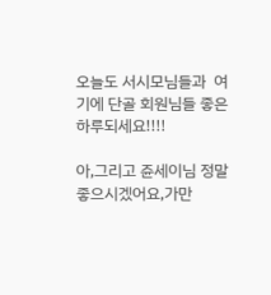오늘도 서시모님들과  여기에 단골 회원님들 좋은 하루되세요!!!!

아,그리고 쥰세이님 정말 좋으시겠어요,가만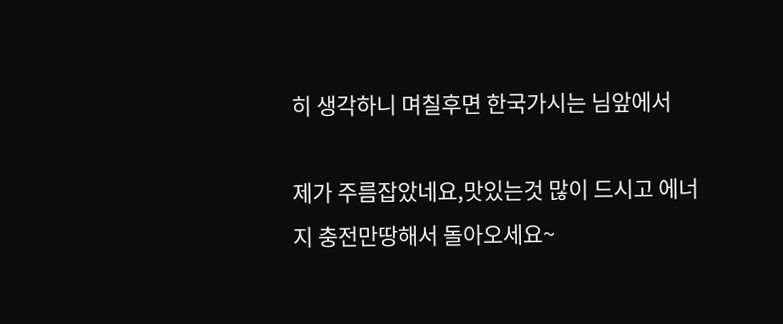히 생각하니 며칠후면 한국가시는 님앞에서

제가 주름잡았네요,맛있는것 많이 드시고 에너지 충전만땅해서 돌아오세요~